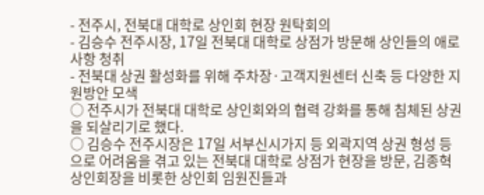- 전주시, 전북대 대학로 상인회 현장 원탁회의
- 김승수 전주시장, 17일 전북대 대학로 상점가 방문해 상인들의 애로사항 청취
- 전북대 상권 활성화를 위해 주차장·고객지원센터 신축 등 다양한 지원방안 모색
○ 전주시가 전북대 대학로 상인회와의 협력 강화를 통해 침체된 상권을 되살리기로 했다.
○ 김승수 전주시장은 17일 서부신시가지 등 외곽지역 상권 형성 등으로 어려움을 겪고 있는 전북대 대학로 상점가 현장을 방문, 김종혁 상인회장을 비롯한 상인회 임원진들과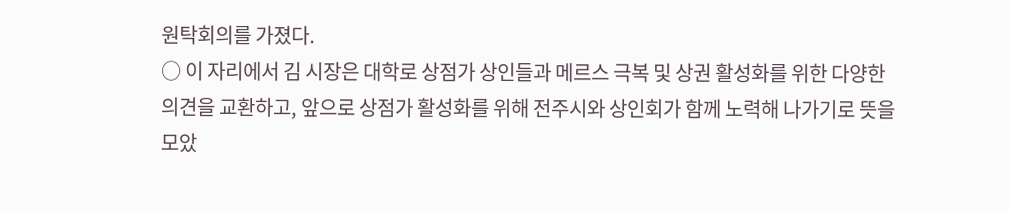원탁회의를 가졌다.
○ 이 자리에서 김 시장은 대학로 상점가 상인들과 메르스 극복 및 상권 활성화를 위한 다양한 의견을 교환하고, 앞으로 상점가 활성화를 위해 전주시와 상인회가 함께 노력해 나가기로 뜻을 모았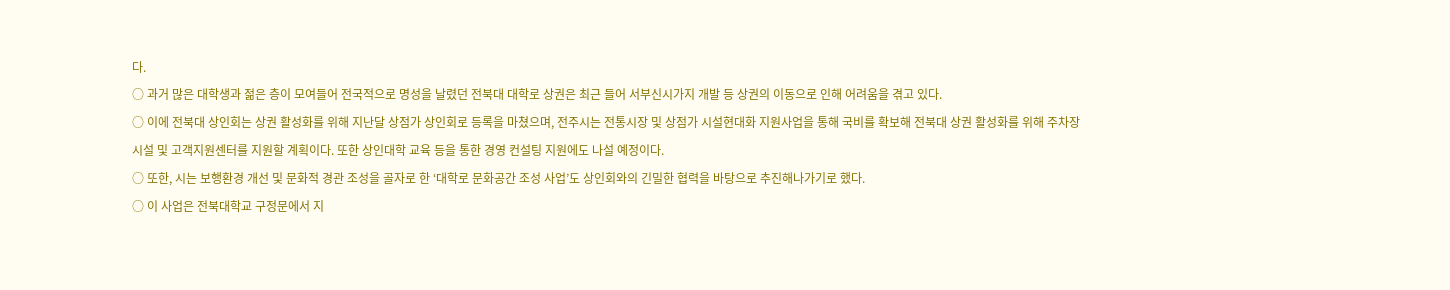다.
○ 과거 많은 대학생과 젊은 층이 모여들어 전국적으로 명성을 날렸던 전북대 대학로 상권은 최근 들어 서부신시가지 개발 등 상권의 이동으로 인해 어려움을 겪고 있다.
○ 이에 전북대 상인회는 상권 활성화를 위해 지난달 상점가 상인회로 등록을 마쳤으며, 전주시는 전통시장 및 상점가 시설현대화 지원사업을 통해 국비를 확보해 전북대 상권 활성화를 위해 주차장 시설 및 고객지원센터를 지원할 계획이다. 또한 상인대학 교육 등을 통한 경영 컨설팅 지원에도 나설 예정이다.
○ 또한, 시는 보행환경 개선 및 문화적 경관 조성을 골자로 한 ‘대학로 문화공간 조성 사업’도 상인회와의 긴밀한 협력을 바탕으로 추진해나가기로 했다.
○ 이 사업은 전북대학교 구정문에서 지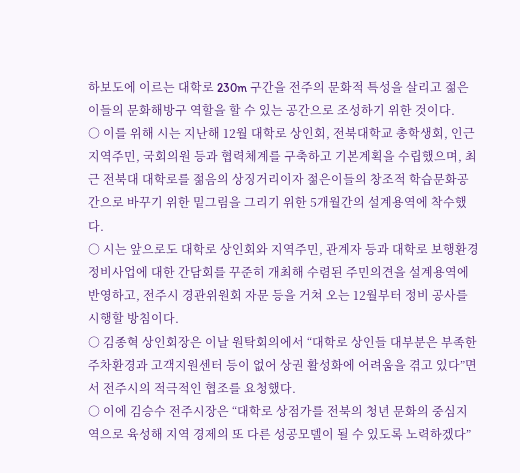하보도에 이르는 대학로 230m 구간을 전주의 문화적 특성을 살리고 젊은이들의 문화해방구 역할을 할 수 있는 공간으로 조성하기 위한 것이다.
○ 이를 위해 시는 지난해 12월 대학로 상인회, 전북대학교 총학생회, 인근 지역주민, 국회의원 등과 협력체계를 구축하고 기본계획을 수립했으며, 최근 전북대 대학로를 젊음의 상징거리이자 젊은이들의 창조적 학습문화공간으로 바꾸기 위한 밑그림을 그리기 위한 5개월간의 설계용역에 착수했다.
○ 시는 앞으로도 대학로 상인회와 지역주민, 관계자 등과 대학로 보행환경 정비사업에 대한 간담회를 꾸준히 개최해 수렴된 주민의견을 설계용역에 반영하고, 전주시 경관위원회 자문 등을 거쳐 오는 12월부터 정비 공사를 시행할 방침이다.
○ 김종혁 상인회장은 이날 원탁회의에서 “대학로 상인들 대부분은 부족한 주차환경과 고객지원센터 등이 없어 상권 활성화에 어려움을 겪고 있다”면서 전주시의 적극적인 협조를 요청했다.
○ 이에 김승수 전주시장은 “대학로 상점가를 전북의 청년 문화의 중심지역으로 육성해 지역 경제의 또 다른 성공모델이 될 수 있도록 노력하겠다”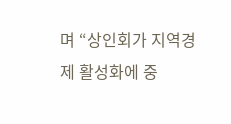며 “상인회가 지역경제 활성화에 중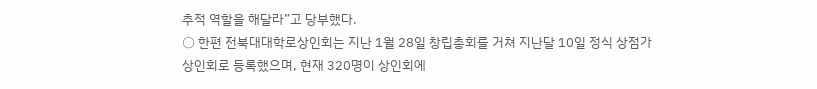추적 역할을 해달라”고 당부했다.
○ 한편 전북대대학로상인회는 지난 1월 28일 창립총회를 거쳐 지난달 10일 정식 상점가 상인회로 등록했으며, 현재 320명이 상인회에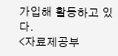가입해 활동하고 있다.
<자료제공부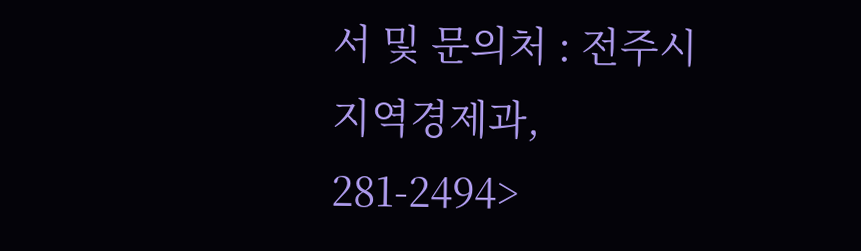서 및 문의처 : 전주시 지역경제과, 281-2494>